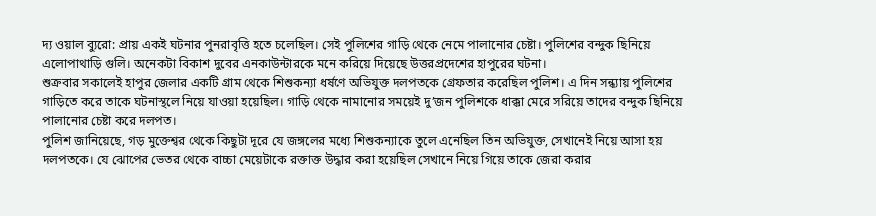দ্য ওয়াল ব্যুরো: প্রায় একই ঘটনার পুনরাবৃত্তি হতে চলেছিল। সেই পুলিশের গাড়ি থেকে নেমে পালানোর চেষ্টা। পুলিশের বন্দুক ছিনিয়ে এলোপাথাড়ি গুলি। অনেকটা বিকাশ দুবের এনকাউন্টারকে মনে করিয়ে দিয়েছে উত্তরপ্রদেশের হাপুরের ঘটনা।
শুক্রবার সকালেই হাপুর জেলার একটি গ্রাম থেকে শিশুকন্যা ধর্ষণে অভিযুক্ত দলপতকে গ্রেফতার করেছিল পুলিশ। এ দিন সন্ধ্যায় পুলিশের গাড়িতে করে তাকে ঘটনাস্থলে নিয়ে যাওয়া হয়েছিল। গাড়ি থেকে নামানোর সময়েই দু’জন পুলিশকে ধাক্কা মেরে সরিয়ে তাদের বন্দুক ছিনিয়ে পালানোর চেষ্টা করে দলপত।
পুলিশ জানিয়েছে, গড় মুক্তেশ্বর থেকে কিছুটা দূরে যে জঙ্গলের মধ্যে শিশুকন্যাকে তুলে এনেছিল তিন অভিযুক্ত, সেখানেই নিয়ে আসা হয় দলপতকে। যে ঝোপের ভেতর থেকে বাচ্চা মেয়েটাকে রক্তাক্ত উদ্ধার করা হয়েছিল সেখানে নিয়ে গিয়ে তাকে জেরা করার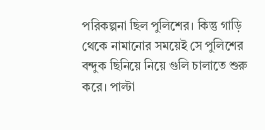পরিকল্পনা ছিল পুলিশের। কিন্তু গাড়ি থেকে নামানোর সময়েই সে পুলিশের বন্দুক ছিনিয়ে নিয়ে গুলি চালাতে শুরু করে। পাল্টা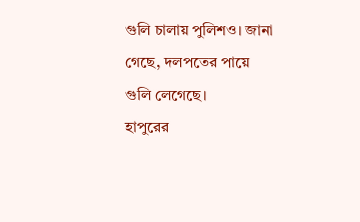গুলি চালায় পুলিশও। জানা গেছে, দলপতের পায়ে গুলি লেগেছে।
হাপুরের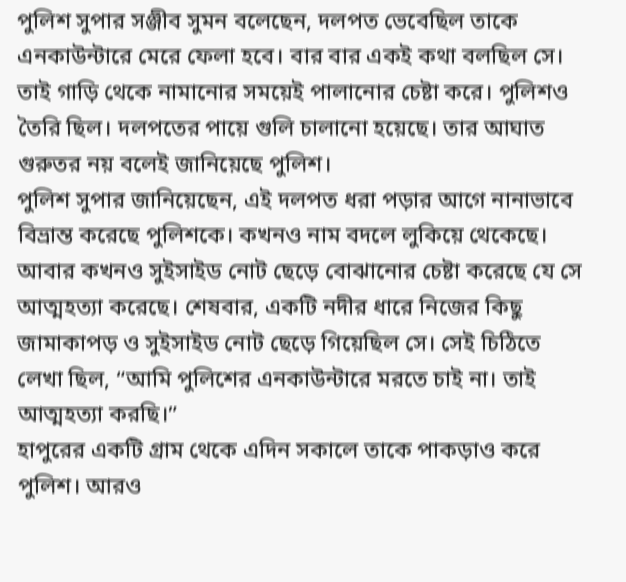পুলিশ সুপার সঞ্জীব সুমন বলেছেন, দলপত ভেবেছিল তাকে এনকাউন্টারে মেরে ফেলা হবে। বার বার একই কথা বলছিল সে। তাই গাড়ি থেকে নামানোর সময়েই পালানোর চেষ্টা করে। পুলিশও তৈরি ছিল। দলপতের পায়ে গুলি চালানো হয়েছে। তার আঘাত গুরুতর নয় বলেই জানিয়েছে পুলিশ।
পুলিশ সুপার জানিয়েছেন, এই দলপত ধরা পড়ার আগে নানাভাবে বিভ্রান্ত করেছে পুলিশকে। কখনও নাম বদলে লুকিয়ে থেকেছে। আবার কখনও সুইসাইড নোট ছেড়ে বোঝানোর চেষ্টা করেছে যে সে আত্মহত্যা করেছে। শেষবার, একটি নদীর ধারে নিজের কিছু জামাকাপড় ও সুইসাইড নোট ছেড়ে গিয়েছিল সে। সেই চিঠিতে লেখা ছিল, “আমি পুলিশের এনকাউন্টারে মরতে চাই না। তাই আত্মহত্যা করছি।”
হাপুরের একটি গ্রাম থেকে এদিন সকালে তাকে পাকড়াও করে পুলিশ। আরও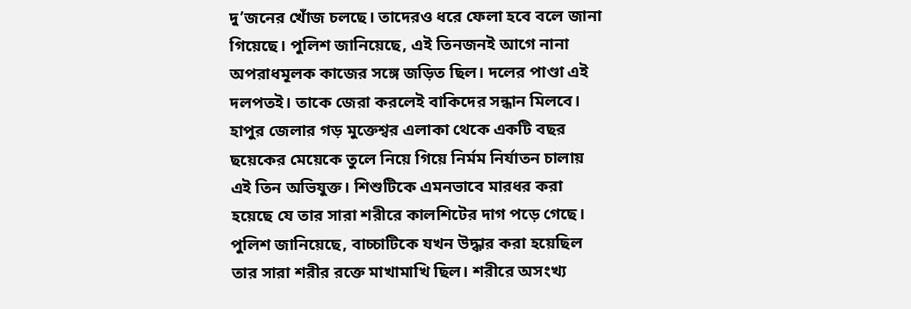দু’জনের খোঁজ চলছে। তাদেরও ধরে ফেলা হবে বলে জানা গিয়েছে। পুলিশ জানিয়েছে, এই তিনজনই আগে নানা অপরাধমূলক কাজের সঙ্গে জড়িত ছিল। দলের পাণ্ডা এই দলপতই। তাকে জেরা করলেই বাকিদের সন্ধান মিলবে।
হাপুর জেলার গড় মুক্তেশ্বর এলাকা থেকে একটি বছর ছয়েকের মেয়েকে তুলে নিয়ে গিয়ে নির্মম নির্যাতন চালায় এই তিন অভিযুক্ত। শিশুটিকে এমনভাবে মারধর করা হয়েছে যে তার সারা শরীরে কালশিটের দাগ পড়ে গেছে। পুলিশ জানিয়েছে, বাচ্চাটিকে যখন উদ্ধার করা হয়েছিল তার সারা শরীর রক্তে মাখামাখি ছিল। শরীরে অসংখ্য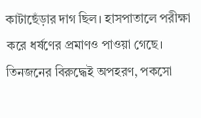কাটাছেঁড়ার দাগ ছিল। হাসপাতালে পরীক্ষা করে ধর্ষণের প্রমাণও পাওয়া গেছে। তিনজনের বিরুদ্ধেই অপহরণ, পকসো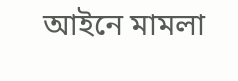আইনে মামলা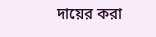দায়ের করা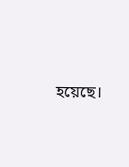হয়েছে।